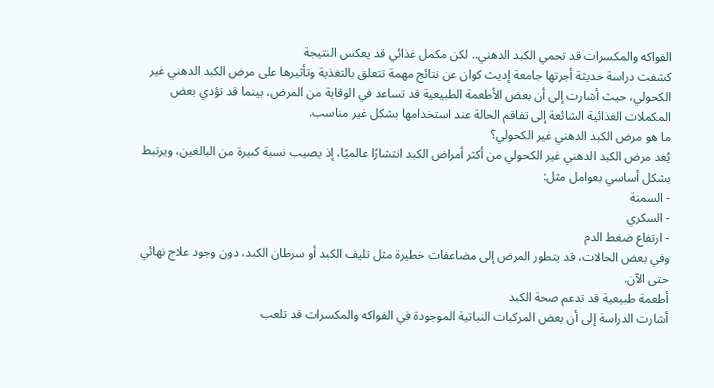الفواكه والمكسرات قد تحمي الكبد الدهني.. لكن مكمل غذائي قد يعكس النتيجة
كشفت دراسة حديثة أجرتها جامعة إديث كوان عن نتائج مهمة تتعلق بالتغذية وتأثيرها على مرض الكبد الدهني غير الكحولي، حيث أشارت إلى أن بعض الأطعمة الطبيعية قد تساعد في الوقاية من المرض، بينما قد تؤدي بعض المكملات الغذائية الشائعة إلى تفاقم الحالة عند استخدامها بشكل غير مناسب.
ما هو مرض الكبد الدهني غير الكحولي؟
يُعد مرض الكبد الدهني غير الكحولي من أكثر أمراض الكبد انتشارًا عالميًا، إذ يصيب نسبة كبيرة من البالغين، ويرتبط بشكل أساسي بعوامل مثل:
- السمنة
- السكري
- ارتفاع ضغط الدم
وفي بعض الحالات، قد يتطور المرض إلى مضاعفات خطيرة مثل تليف الكبد أو سرطان الكبد، دون وجود علاج نهائي حتى الآن.
أطعمة طبيعية قد تدعم صحة الكبد
أشارت الدراسة إلى أن بعض المركبات النباتية الموجودة في الفواكه والمكسرات قد تلعب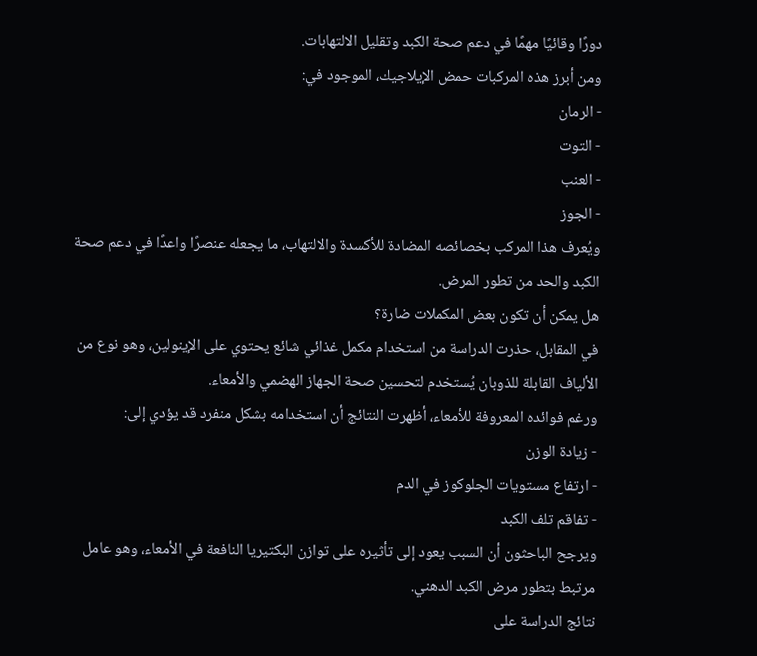دورًا وقائيًا مهمًا في دعم صحة الكبد وتقليل الالتهابات.
ومن أبرز هذه المركبات حمض الإيلاجيك، الموجود في:
- الرمان
- التوت
- العنب
- الجوز
ويُعرف هذا المركب بخصائصه المضادة للأكسدة والالتهاب، ما يجعله عنصرًا واعدًا في دعم صحة الكبد والحد من تطور المرض.
هل يمكن أن تكون بعض المكملات ضارة؟
في المقابل، حذرت الدراسة من استخدام مكمل غذائي شائع يحتوي على الإينولين، وهو نوع من الألياف القابلة للذوبان يُستخدم لتحسين صحة الجهاز الهضمي والأمعاء.
ورغم فوائده المعروفة للأمعاء، أظهرت النتائج أن استخدامه بشكل منفرد قد يؤدي إلى:
- زيادة الوزن
- ارتفاع مستويات الجلوكوز في الدم
- تفاقم تلف الكبد
ويرجح الباحثون أن السبب يعود إلى تأثيره على توازن البكتيريا النافعة في الأمعاء، وهو عامل مرتبط بتطور مرض الكبد الدهني.
نتائج الدراسة على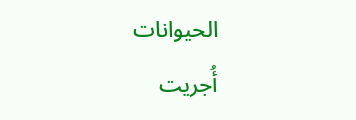الحيوانات
أُجريت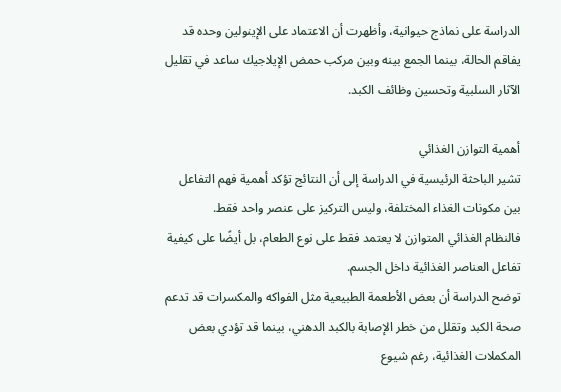الدراسة على نماذج حيوانية، وأظهرت أن الاعتماد على الإينولين وحده قد يفاقم الحالة، بينما الجمع بينه وبين مركب حمض الإيلاجيك ساعد في تقليل الآثار السلبية وتحسين وظائف الكبد.

أهمية التوازن الغذائي
تشير الباحثة الرئيسية في الدراسة إلى أن النتائج تؤكد أهمية فهم التفاعل بين مكونات الغذاء المختلفة، وليس التركيز على عنصر واحد فقط.
فالنظام الغذائي المتوازن لا يعتمد فقط على نوع الطعام، بل أيضًا على كيفية تفاعل العناصر الغذائية داخل الجسم.
توضح الدراسة أن بعض الأطعمة الطبيعية مثل الفواكه والمكسرات قد تدعم صحة الكبد وتقلل من خطر الإصابة بالكبد الدهني، بينما قد تؤدي بعض المكملات الغذائية، رغم شيوع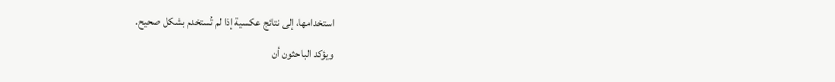استخدامها، إلى نتائج عكسية إذا لم تُستخدم بشكل صحيح.
ويؤكد الباحثون أن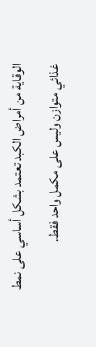الوقاية من أمراض الكبد تعتمد بشكل أساسي على نمط غذائي متوازن وليس على مكمل واحد فقط.